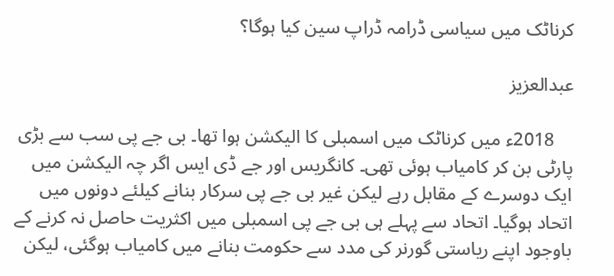کرناٹک میں سیاسی ڈرامہ ڈراپ سین کیا ہوگا؟

عبدالعزیز

    2018ء میں کرناٹک میں اسمبلی کا الیکشن ہوا تھا۔ بی جے پی سب سے بڑی پارٹی بن کر کامیاب ہوئی تھی۔ کانگریس اور جے ڈی ایس اگر چہ الیکشن میں ایک دوسرے کے مقابل رہے لیکن غیر بی جے پی سرکار بنانے کیلئے دونوں میں اتحاد ہوگیا۔ اتحاد سے پہلے ہی بی جے پی اسمبلی میں اکثریت حاصل نہ کرنے کے باوجود اپنے ریاستی گورنر کی مدد سے حکومت بنانے میں کامیاب ہوگئی، لیکن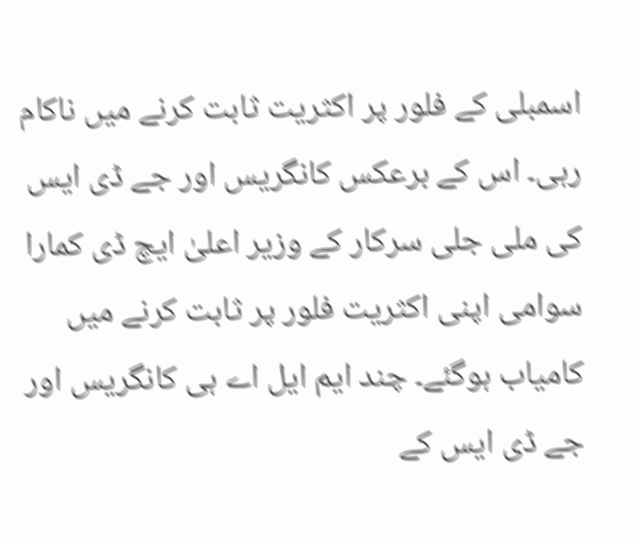اسمبلی کے فلور پر اکثریت ثابت کرنے میں ناکام رہی۔ اس کے برعکس کانگریس اور جے ڈی ایس کی ملی جلی سرکار کے وزیر اعلیٰ ایچ ڈی کمارا سوامی اپنی اکثریت فلور پر ثابت کرنے میں کامیاب ہوگئے۔ چند ایم ایل اے ہی کانگریس اور جے ڈی ایس کے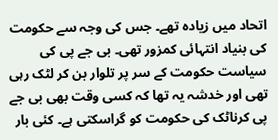اتحاد میں زیادہ تھے۔ جس کی وجہ سے حکومت کی بنیاد انتہائی کمزور تھی۔ بی جے پی کی سیاست حکومت کے سر پر تلوار بن کر لٹک رہی تھی اور خدشہ یہ تھا کہ کسی وقت بھی بی جے پی کرناٹک کی حکومت کو گراسکتی ہے۔ کئی بار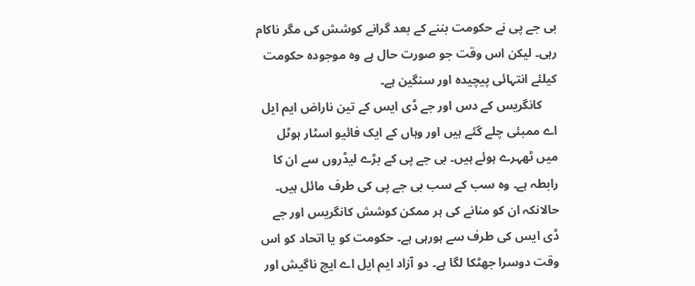بی جے پی نے حکومت بننے کے بعد گرانے کوشش کی مگر ناکام رہی۔ لیکن اس وقت جو صورت حال ہے وہ موجودہ حکومت کیلئے انتہائی پیچیدہ اور سنگین ہے۔
     کانگریس کے دس اور جے ڈی ایس کے تین ناراض ایم ایل اے ممبئی چلے گئے ہیں اور وہاں کے ایک فائیو اسٹار ہوٹل میں ٹھہرے ہوئے ہیں۔ بی جے پی کے بڑے لیڈروں سے ان کا رابطہ ہے۔ وہ سب کے سب بی جے پی کی طرف مائل ہیں۔ حالانکہ ان کو منانے کی ہر ممکن کوشش کانگریس اور جے ڈی ایس کی طرف سے ہورہی ہے۔ حکومت کو یا اتحاد کو اس وقت دوسرا جھٹکا لگا ہے۔ دو آزاد ایم ایل اے ایچ ناگیش اور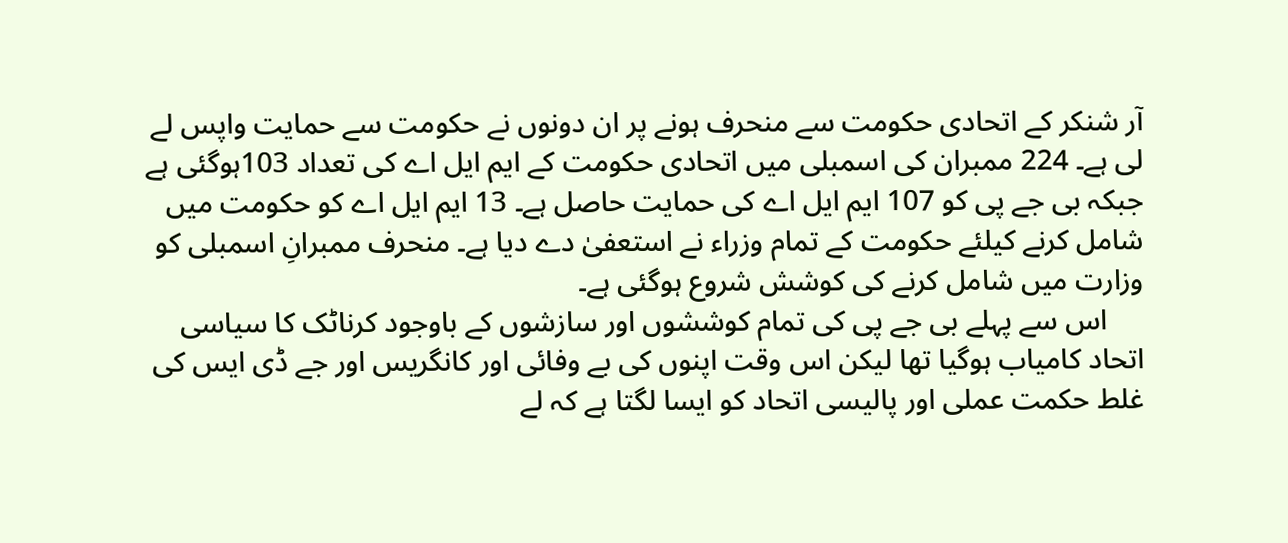آر شنکر کے اتحادی حکومت سے منحرف ہونے پر ان دونوں نے حکومت سے حمایت واپس لے لی ہے۔ 224 ممبران کی اسمبلی میں اتحادی حکومت کے ایم ایل اے کی تعداد 103ہوگئی ہے جبکہ بی جے پی کو 107 ایم ایل اے کی حمایت حاصل ہے۔ 13 ایم ایل اے کو حکومت میں شامل کرنے کیلئے حکومت کے تمام وزراء نے استعفیٰ دے دیا ہے۔ منحرف ممبرانِ اسمبلی کو وزارت میں شامل کرنے کی کوشش شروع ہوگئی ہے۔
     اس سے پہلے بی جے پی کی تمام کوششوں اور سازشوں کے باوجود کرناٹک کا سیاسی اتحاد کامیاب ہوگیا تھا لیکن اس وقت اپنوں کی بے وفائی اور کانگریس اور جے ڈی ایس کی غلط حکمت عملی اور پالیسی اتحاد کو ایسا لگتا ہے کہ لے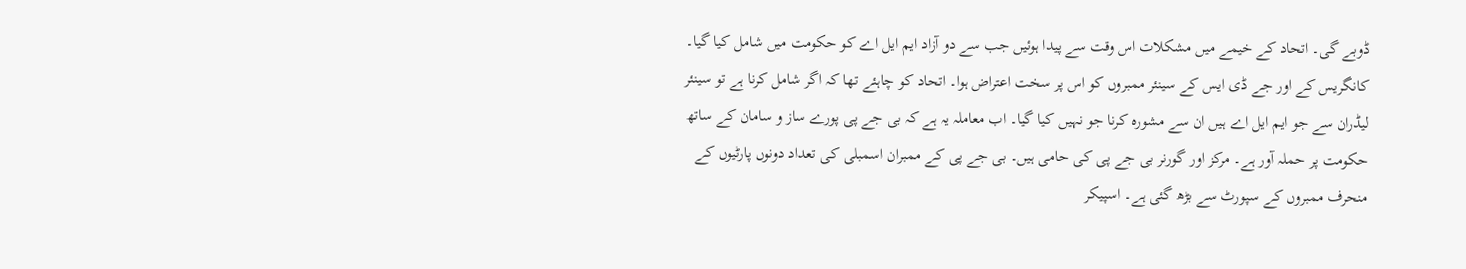ڈوبے گی۔ اتحاد کے خیمے میں مشکلات اس وقت سے پیدا ہوئیں جب سے دو آزاد ایم ایل اے کو حکومت میں شامل کیا گیا۔ کانگریس کے اور جے ڈی ایس کے سینئر ممبروں کو اس پر سخت اعتراض ہوا۔ اتحاد کو چاہئے تھا کہ اگر شامل کرنا ہے تو سینئر لیڈران سے جو ایم ایل اے ہیں ان سے مشورہ کرنا جو نہیں کیا گیا۔ اب معاملہ یہ ہے کہ بی جے پی پورے ساز و سامان کے ساتھ حکومت پر حملہ آور ہے۔ مرکز اور گورنر بی جے پی کی حامی ہیں۔ بی جے پی کے ممبران اسمبلی کی تعداد دونوں پارٹیوں کے منحرف ممبروں کے سپورٹ سے بڑھ گئی ہے۔ اسپیکر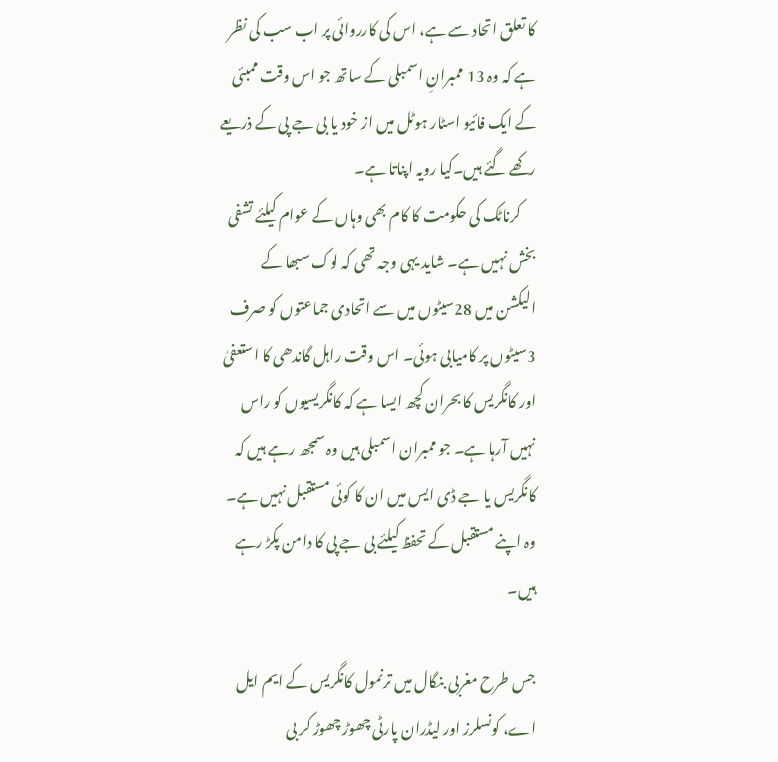کا تعلق اتحاد سے ہے، اس کی کارروائی پر اب سب کی نظر ہے کہ وہ 13 ممبرانِ اسمبلی کے ساتھ جو اس وقت ممبئی کے ایک فائیو اسٹار ہوٹل میں از خود یا بی جے پی کے ذریعے رکھے گئے ہیں۔کیا رویہ اپناتا ہے۔
     کرناٹک کی حکومت کا کام بھی وہاں کے عوام کیلئے تشفی بخش نہیں ہے۔ شاید یہی وجہ تھی کہ لوک سبھا کے الیکشن میں 28سیٹوں میں سے اتحادی جماعتوں کو صرف 3سیٹوں پر کامیابی ہوئی۔ اس وقت راہل گاندھی کا استعفیٰ اور کانگریس کا بحران کچھ ایسا ہے کہ کانگریسیوں کو راس نہیں آرہا ہے۔ جو ممبران اسمبلی ہیں وہ سمجھ رہے ہیں کہ کانگریس یا جے ڈی ایس میں ان کا کوئی مستقبل نہیں ہے۔ وہ اپنے مستقبل کے تحفظ کیلئے بی جے پی کا دامن پکڑ رہے ہیں۔

جس طرح مغربی بنگال میں ترنمول کانگریس کے ایم ایل اے، کونسلرز اور لیڈران پارٹی چھوڑ چھوڑ کر بی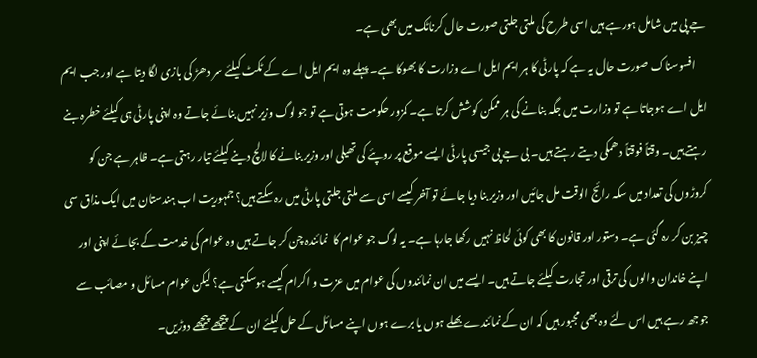جے پی میں شامل ہورہے ہیں اسی طرح کی ملتی جلتی صورت حال کرناٹک میں بھی ہے۔
     افسوسناک صورت حال یہ ہے کہ پارٹی کا ہر ایم ایل اے وزارت کا بھوکا ہے۔ پہلے وہ ایم ایل اے کے ٹکٹ کیلئے سر دھڑ کی بازی لگا دیتا ہے اور جب ایم ایل اے ہوجاتا ہے تو وزارت میں جگہ بنانے کی ہر ممکن کوشش کرتا ہے۔ کمزور حکومت ہوتی ہے تو جو لوگ وزیر نہیں بنائے جاتے وہ اپنی پارٹی ہی کیلئے خطرہ بنے رہتے ہیں۔ وقتاً فوقتاً دھمکی دیتے رہتے ہیں۔ بی جے پی جیسی پارٹی ایسے موقع پر روپئے کی تھیلی اور وزیر بنانے کا لالچ دینے کیلئے تیار رہتی ہے۔ ظاہر ہے جن کو کروڑوں کی تعداد میں سکہ رائج الوقت مل جائیں اور وزیر بنا دیا جائے تو آخر کیسے اسی سے ملتی جلتی پارٹی میں رہ سکتے ہیں؟ جمہوریت اب ہندستان میں ایک مذاق سی چیز بن کر رہ گئی ہے۔ دستور اور قانون کا بھی کوئی لحاظ نہیں رکھا جارہا ہے۔ یہ لوگ جو عوام کا  نمائندہ چن کر جاتے ہیں وہ عوام کی خدمت کے بجائے اپنی اور اپنے خاندان والوں کی ترقی اور تجارت کیلئے جاتے ہیں۔ ایسے میں ان نمائندوں کی عوام میں عزت و اکرام کیسے ہوسکتی ہے؟ لیکن عوام مسائل و مصائب سے جوجھ رہے ہیں اس لئے وہ بھی مجبور ہیں کہ ان کے نمائندے بھلے ہوں یا برے ہوں اپنے مسائل کے حل کیلئے ان کے پیچھے پیچھے دوڑیں۔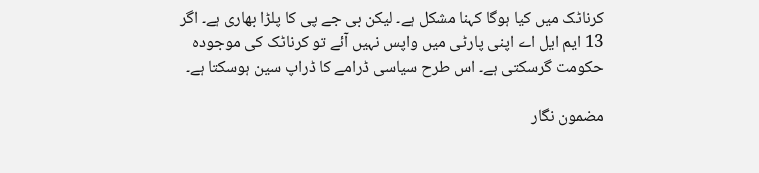کرناٹک میں کیا ہوگا کہنا مشکل ہے۔ لیکن بی جے پی کا پلڑا بھاری ہے۔ اگر 13 ایم ایل اے اپنی پارٹی میں واپس نہیں آئے تو کرناٹک کی موجودہ حکومت گرسکتی ہے۔ اس طرح سیاسی ڈرامے کا ڈراپ سین ہوسکتا ہے۔

مضمون نگار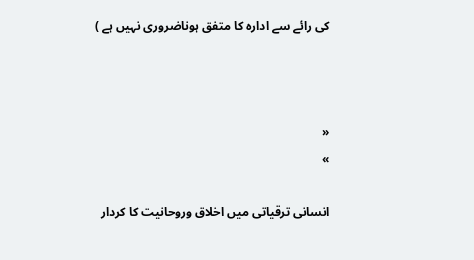کی رائے سے ادارہ کا متفق ہوناضروری نہیں ہے )



«
»

انسانی ترقیاتی میں اخلاق وروحانیت کا کردار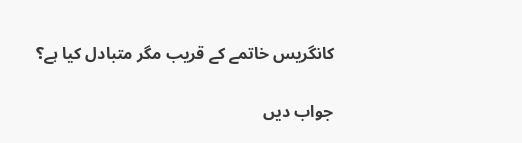کانگریس خاتمے کے قریب مگر متبادل کیا ہے؟

جواب دیں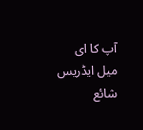آپ کا ای میل ایڈریس شائع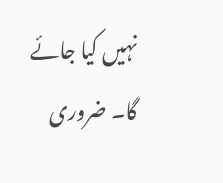نہیں کیا جائے گا۔ ضروری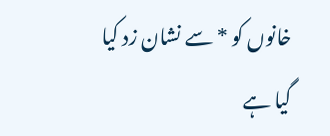خانوں کو * سے نشان زد کیا گیا ہے